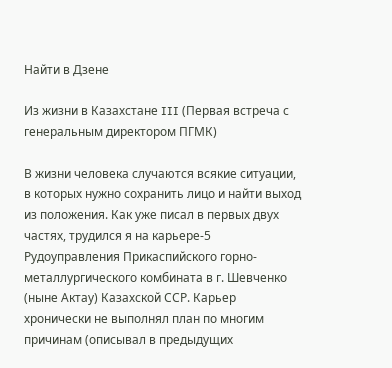Найти в Дзене

Из жизни в Казахстане III (Первая встреча с генеральным директором ПГМК)

В жизни человека случаются всякие ситуации, в которых нужно сохранить лицо и найти выход из положения. Как уже писал в первых двух частях, трудился я на карьере-5 Рудоуправления Прикаспийского горно-металлургического комбината в г. Шевченко (ныне Актау) Казахской ССР. Карьер хронически не выполнял план по многим причинам (описывал в предыдущих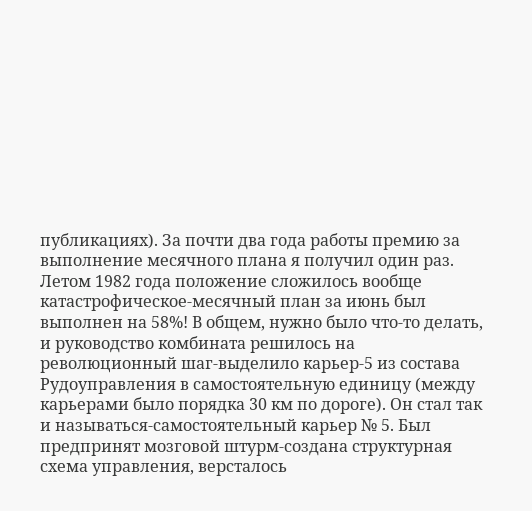публикациях). За почти два года работы премию за выполнение месячного плана я получил один раз. Летом 1982 года положение сложилось вообще катастрофическое-месячный план за июнь был выполнен на 58%! В общем, нужно было что-то делать, и руководство комбината решилось на революционный шаг-выделило карьер-5 из состава Рудоуправления в самостоятельную единицу (между карьерами было порядка 30 км по дороге). Он стал так и называться-самостоятельный карьер № 5. Был предпринят мозговой штурм-создана структурная схема управления, версталось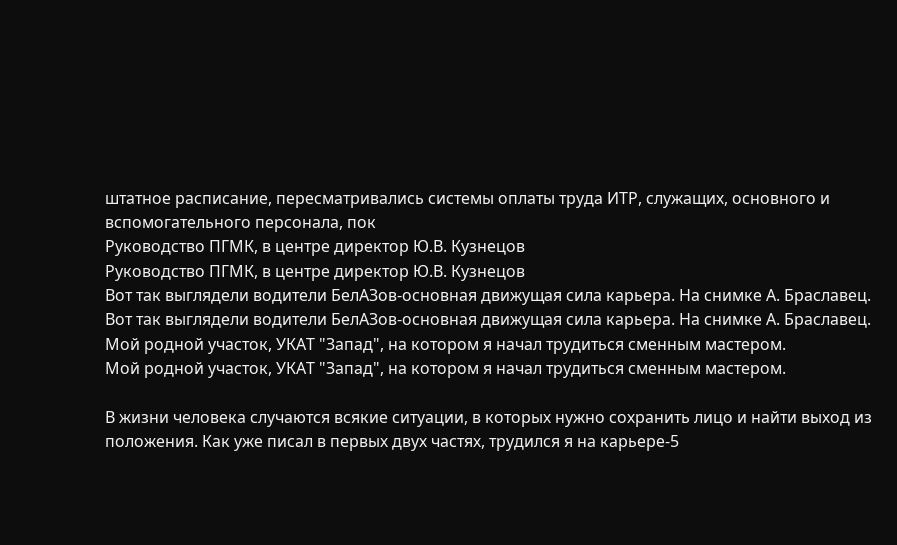штатное расписание, пересматривались системы оплаты труда ИТР, служащих, основного и вспомогательного персонала, пок
Руководство ПГМК, в центре директор Ю.В. Кузнецов
Руководство ПГМК, в центре директор Ю.В. Кузнецов
Вот так выглядели водители БелАЗов-основная движущая сила карьера. На снимке А. Браславец.
Вот так выглядели водители БелАЗов-основная движущая сила карьера. На снимке А. Браславец.
Мой родной участок, УКАТ "Запад", на котором я начал трудиться сменным мастером.
Мой родной участок, УКАТ "Запад", на котором я начал трудиться сменным мастером.

В жизни человека случаются всякие ситуации, в которых нужно сохранить лицо и найти выход из положения. Как уже писал в первых двух частях, трудился я на карьере-5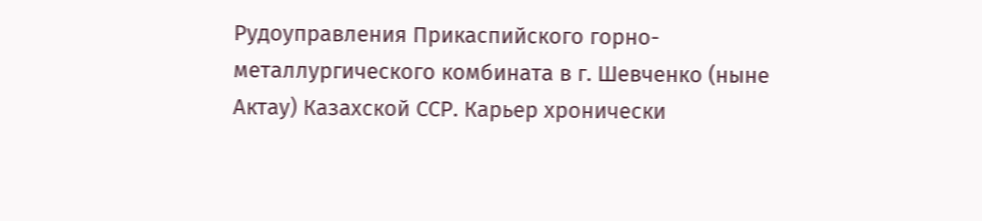Рудоуправления Прикаспийского горно-металлургического комбината в г. Шевченко (ныне Актау) Казахской ССР. Карьер хронически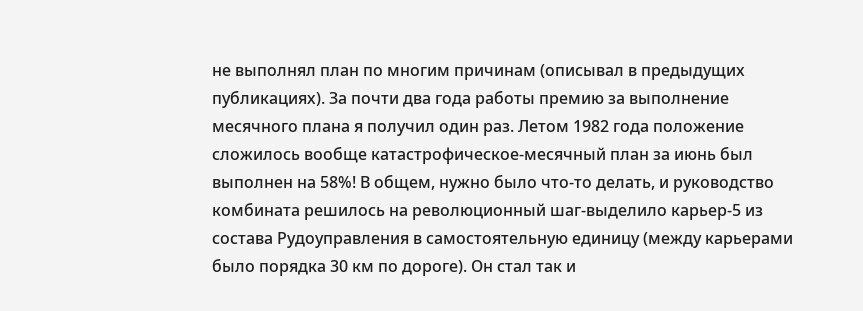не выполнял план по многим причинам (описывал в предыдущих публикациях). За почти два года работы премию за выполнение месячного плана я получил один раз. Летом 1982 года положение сложилось вообще катастрофическое-месячный план за июнь был выполнен на 58%! В общем, нужно было что-то делать, и руководство комбината решилось на революционный шаг-выделило карьер-5 из состава Рудоуправления в самостоятельную единицу (между карьерами было порядка 30 км по дороге). Он стал так и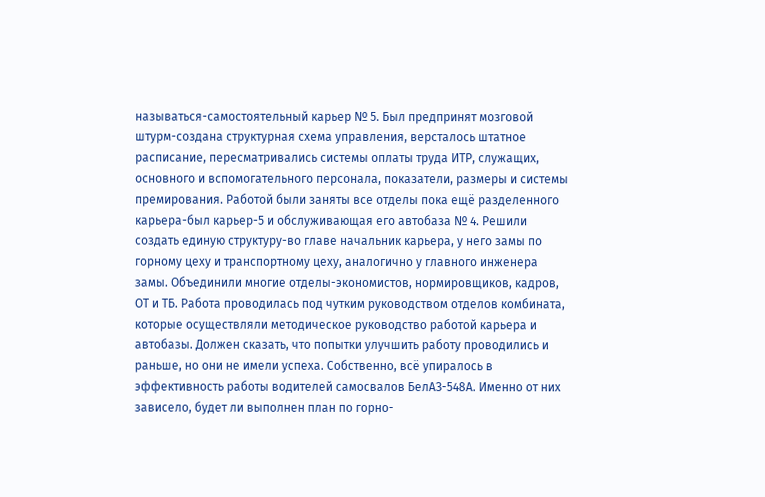называться-самостоятельный карьер № 5. Был предпринят мозговой штурм-создана структурная схема управления, версталось штатное расписание, пересматривались системы оплаты труда ИТР, служащих, основного и вспомогательного персонала, показатели, размеры и системы премирования. Работой были заняты все отделы пока ещё разделенного карьера-был карьер-5 и обслуживающая его автобаза № 4. Решили создать единую структуру-во главе начальник карьера, у него замы по горному цеху и транспортному цеху, аналогично у главного инженера замы. Объединили многие отделы-экономистов, нормировщиков, кадров, ОТ и ТБ. Работа проводилась под чутким руководством отделов комбината, которые осуществляли методическое руководство работой карьера и автобазы. Должен сказать, что попытки улучшить работу проводились и раньше, но они не имели успеха. Собственно, всё упиралось в эффективность работы водителей самосвалов БелАЗ-548А. Именно от них зависело, будет ли выполнен план по горно-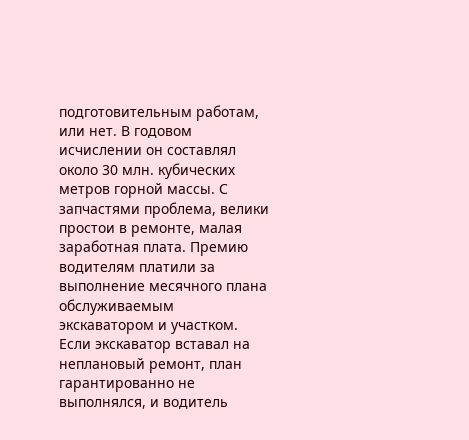подготовительным работам, или нет. В годовом исчислении он составлял около 30 млн. кубических метров горной массы. С запчастями проблема, велики простои в ремонте, малая заработная плата. Премию водителям платили за выполнение месячного плана обслуживаемым экскаватором и участком. Если экскаватор вставал на неплановый ремонт, план гарантированно не выполнялся, и водитель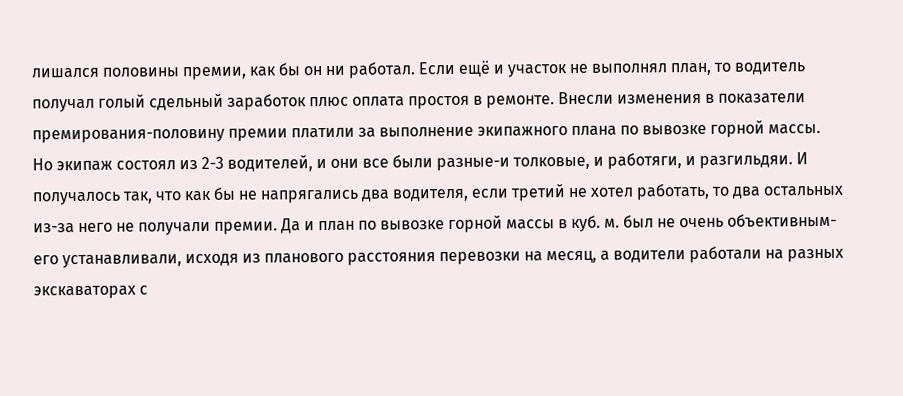лишался половины премии, как бы он ни работал. Если ещё и участок не выполнял план, то водитель получал голый сдельный заработок плюс оплата простоя в ремонте. Внесли изменения в показатели премирования-половину премии платили за выполнение экипажного плана по вывозке горной массы. Но экипаж состоял из 2-3 водителей, и они все были разные-и толковые, и работяги, и разгильдяи. И получалось так, что как бы не напрягались два водителя, если третий не хотел работать, то два остальных из-за него не получали премии. Да и план по вывозке горной массы в куб. м. был не очень объективным-его устанавливали, исходя из планового расстояния перевозки на месяц, а водители работали на разных экскаваторах с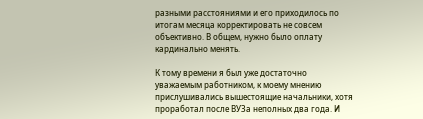разными расстояниями и его приходилось по итогам месяца корректировать не совсем объективно. В общем, нужно было оплату кардинально менять.

К тому времени я был уже достаточно уважаемым работником, к моему мнению прислушивались вышестоящие начальники, хотя проработал после ВУЗа неполных два года. И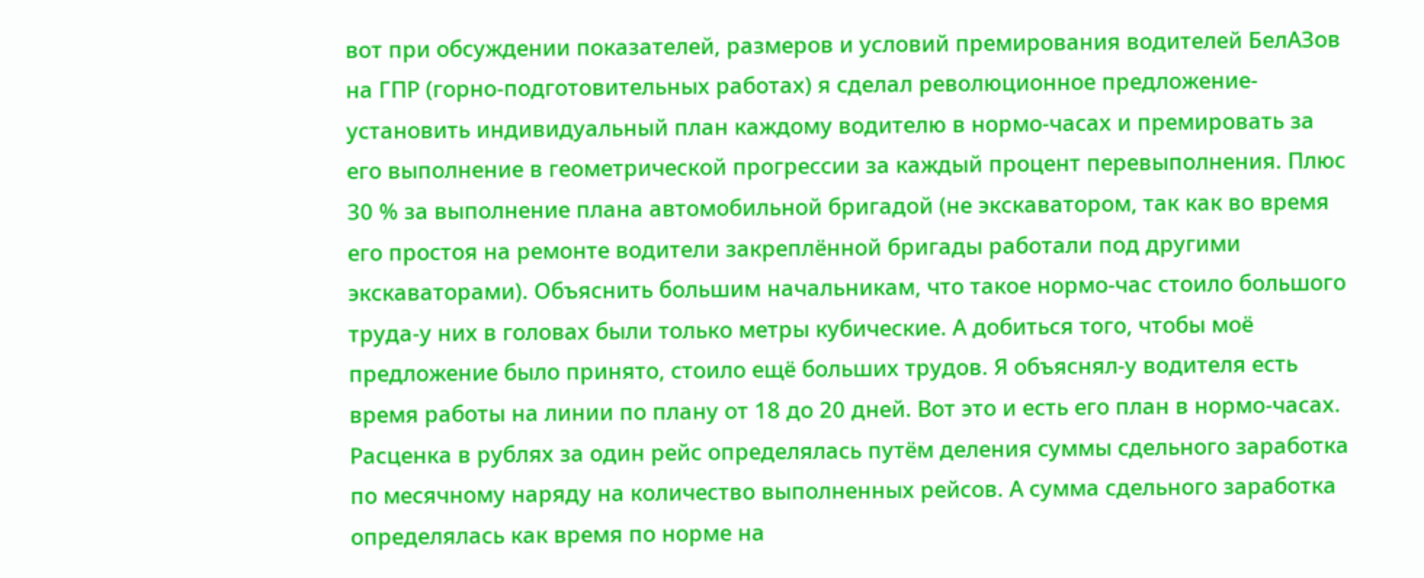вот при обсуждении показателей, размеров и условий премирования водителей БелАЗов на ГПР (горно-подготовительных работах) я сделал революционное предложение-установить индивидуальный план каждому водителю в нормо-часах и премировать за его выполнение в геометрической прогрессии за каждый процент перевыполнения. Плюс 30 % за выполнение плана автомобильной бригадой (не экскаватором, так как во время его простоя на ремонте водители закреплённой бригады работали под другими экскаваторами). Объяснить большим начальникам, что такое нормо-час стоило большого труда-у них в головах были только метры кубические. А добиться того, чтобы моё предложение было принято, стоило ещё больших трудов. Я объяснял-у водителя есть время работы на линии по плану от 18 до 20 дней. Вот это и есть его план в нормо-часах. Расценка в рублях за один рейс определялась путём деления суммы сдельного заработка по месячному наряду на количество выполненных рейсов. А сумма сдельного заработка определялась как время по норме на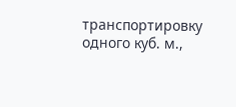транспортировку одного куб. м.,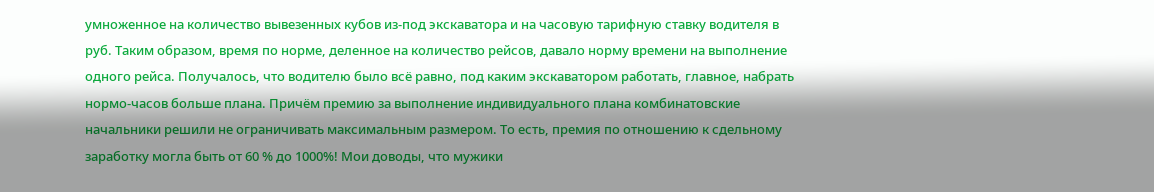умноженное на количество вывезенных кубов из-под экскаватора и на часовую тарифную ставку водителя в руб. Таким образом, время по норме, деленное на количество рейсов, давало норму времени на выполнение одного рейса. Получалось, что водителю было всё равно, под каким экскаватором работать, главное, набрать нормо-часов больше плана. Причём премию за выполнение индивидуального плана комбинатовские начальники решили не ограничивать максимальным размером. То есть, премия по отношению к сдельному заработку могла быть от 60 % до 1000%! Мои доводы, что мужики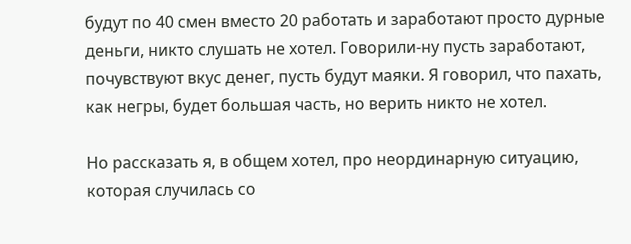будут по 40 смен вместо 20 работать и заработают просто дурные деньги, никто слушать не хотел. Говорили-ну пусть заработают, почувствуют вкус денег, пусть будут маяки. Я говорил, что пахать, как негры, будет большая часть, но верить никто не хотел.

Но рассказать я, в общем хотел, про неординарную ситуацию, которая случилась со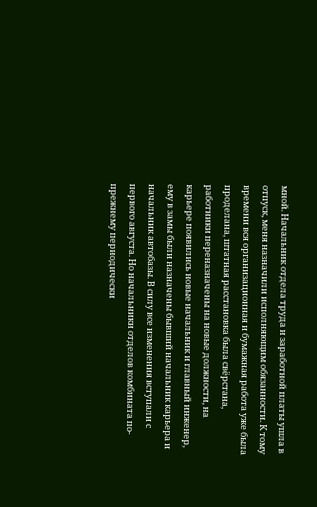мной. Начальник отдела труда и заработной платы ушла в отпуск, меня назначили исполняющим обязанности. К тому времени вся организационная и бумажная работа уже была проделана, штатная расстановка была свёрстана, работники переназначены на новые должности, на карьере появились новые начальник и главный инженер, ему в замы были назначены бывший начальник карьера и начальник автобазы. В силу все изменения вступали с первого августа. Но начальники отделов комбината по-прежнему периодически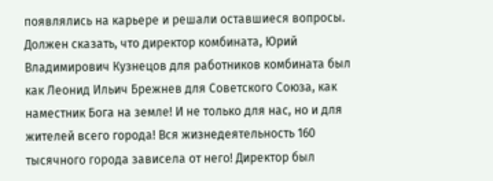появлялись на карьере и решали оставшиеся вопросы. Должен сказать, что директор комбината, Юрий Владимирович Кузнецов для работников комбината был как Леонид Ильич Брежнев для Советского Союза, как наместник Бога на земле! И не только для нас, но и для жителей всего города! Вся жизнедеятельность 160 тысячного города зависела от него! Директор был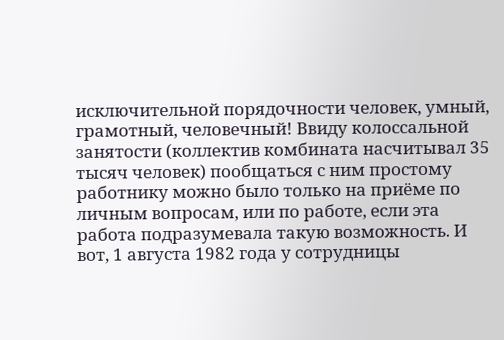исключительной порядочности человек, умный, грамотный, человечный! Ввиду колоссальной занятости (коллектив комбината насчитывал 35 тысяч человек) пообщаться с ним простому работнику можно было только на приёме по личным вопросам, или по работе, если эта работа подразумевала такую возможность. И вот, 1 августа 1982 года у сотрудницы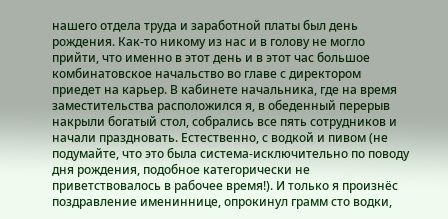нашего отдела труда и заработной платы был день рождения. Как-то никому из нас и в голову не могло прийти, что именно в этот день и в этот час большое комбинатовское начальство во главе с директором приедет на карьер. В кабинете начальника, где на время заместительства расположился я, в обеденный перерыв накрыли богатый стол, собрались все пять сотрудников и начали праздновать. Естественно, с водкой и пивом (не подумайте, что это была система-исключительно по поводу дня рождения, подобное категорически не приветствовалось в рабочее время!). И только я произнёс поздравление имениннице, опрокинул грамм сто водки,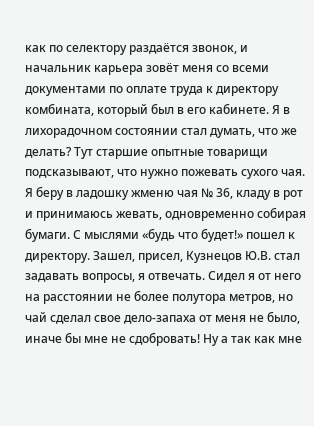как по селектору раздаётся звонок, и начальник карьера зовёт меня со всеми документами по оплате труда к директору комбината, который был в его кабинете. Я в лихорадочном состоянии стал думать, что же делать? Тут старшие опытные товарищи подсказывают, что нужно пожевать сухого чая. Я беру в ладошку жменю чая № 36, кладу в рот и принимаюсь жевать, одновременно собирая бумаги. С мыслями «будь что будет!» пошел к директору. Зашел, присел, Кузнецов Ю.В. стал задавать вопросы, я отвечать. Сидел я от него на расстоянии не более полутора метров, но чай сделал свое дело-запаха от меня не было, иначе бы мне не сдобровать! Ну а так как мне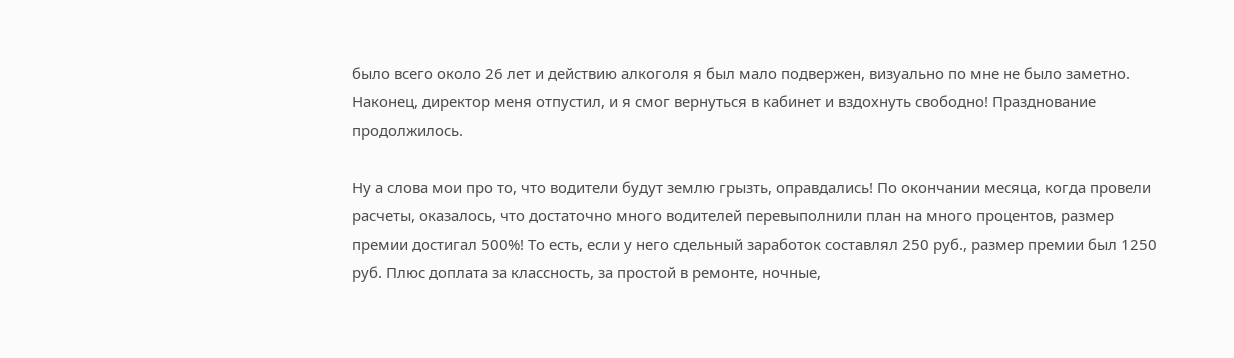было всего около 26 лет и действию алкоголя я был мало подвержен, визуально по мне не было заметно. Наконец, директор меня отпустил, и я смог вернуться в кабинет и вздохнуть свободно! Празднование продолжилось.

Ну а слова мои про то, что водители будут землю грызть, оправдались! По окончании месяца, когда провели расчеты, оказалось, что достаточно много водителей перевыполнили план на много процентов, размер премии достигал 500%! То есть, если у него сдельный заработок составлял 250 руб., размер премии был 1250 руб. Плюс доплата за классность, за простой в ремонте, ночные,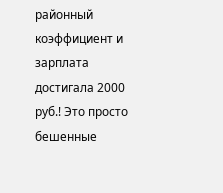районный коэффициент и зарплата достигала 2000 руб.! Это просто бешенные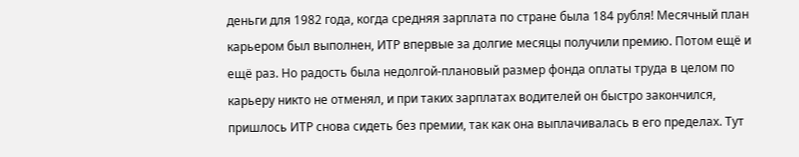деньги для 1982 года, когда средняя зарплата по стране была 184 рубля! Месячный план карьером был выполнен, ИТР впервые за долгие месяцы получили премию. Потом ещё и ещё раз. Но радость была недолгой-плановый размер фонда оплаты труда в целом по карьеру никто не отменял, и при таких зарплатах водителей он быстро закончился, пришлось ИТР снова сидеть без премии, так как она выплачивалась в его пределах. Тут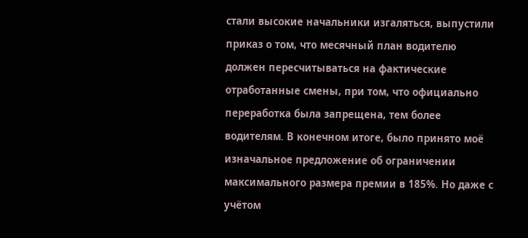стали высокие начальники изгаляться, выпустили приказ о том, что месячный план водителю должен пересчитываться на фактические отработанные смены, при том, что официально переработка была запрещена, тем более водителям. В конечном итоге, было принято моё изначальное предложение об ограничении максимального размера премии в 185%. Но даже с учётом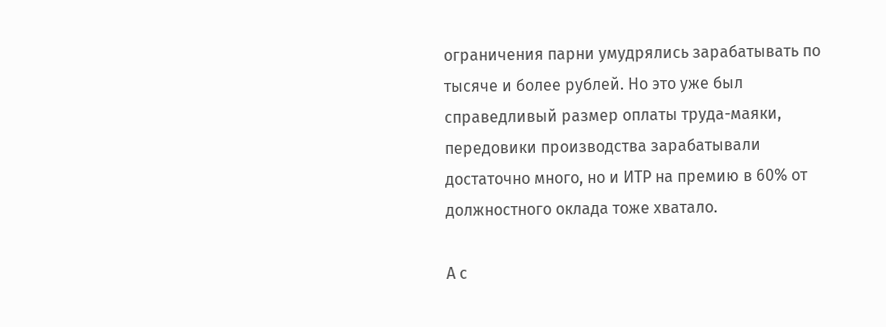ограничения парни умудрялись зарабатывать по тысяче и более рублей. Но это уже был справедливый размер оплаты труда-маяки, передовики производства зарабатывали достаточно много, но и ИТР на премию в 60% от должностного оклада тоже хватало.

А с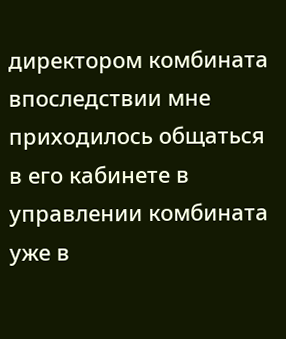директором комбината впоследствии мне приходилось общаться в его кабинете в управлении комбината уже в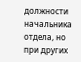должности начальника отдела, но при других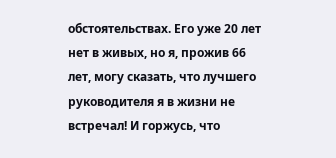обстоятельствах. Его уже 20 лет нет в живых, но я, прожив 66 лет, могу сказать, что лучшего руководителя я в жизни не встречал! И горжусь, что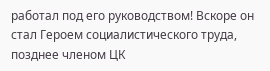работал под его руководством! Вскоре он стал Героем социалистического труда, позднее членом ЦК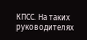КПСС. На таких руководителях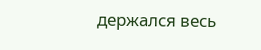держался весь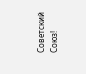Советский Союз!